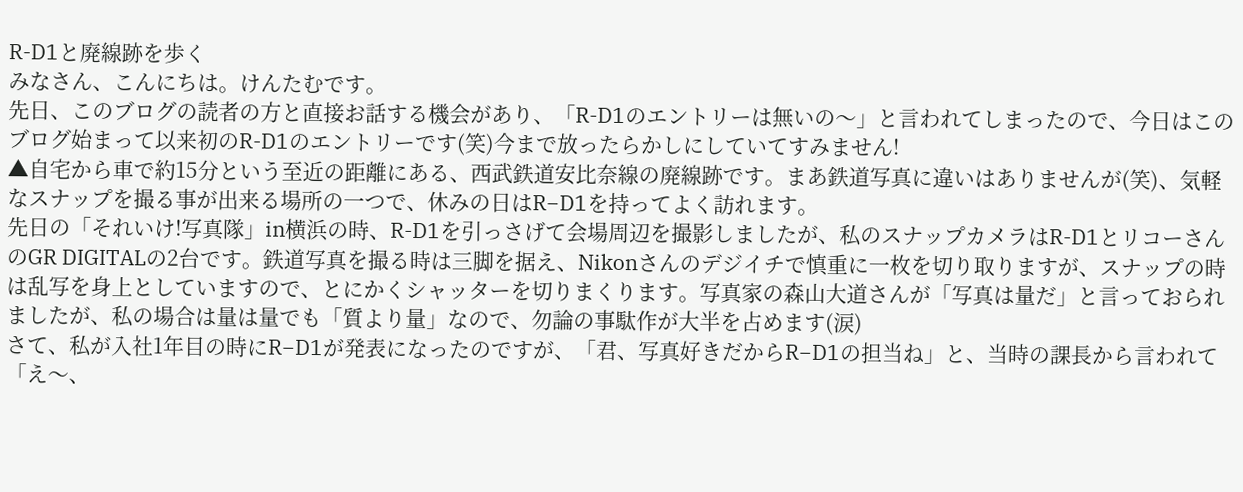R-D1と廃線跡を歩く
みなさん、こんにちは。けんたむです。
先日、このブログの読者の方と直接お話する機会があり、「R-D1のエントリーは無いの〜」と言われてしまったので、今日はこのブログ始まって以来初のR-D1のエントリーです(笑)今まで放ったらかしにしていてすみません!
▲自宅から車で約15分という至近の距離にある、西武鉄道安比奈線の廃線跡です。まあ鉄道写真に違いはありませんが(笑)、気軽なスナップを撮る事が出来る場所の一つで、休みの日はR−D1を持ってよく訪れます。
先日の「それいけ!写真隊」in横浜の時、R-D1を引っさげて会場周辺を撮影しましたが、私のスナップカメラはR-D1とリコーさんのGR DIGITALの2台です。鉄道写真を撮る時は三脚を据え、Nikonさんのデジイチで慎重に一枚を切り取りますが、スナップの時は乱写を身上としていますので、とにかくシャッターを切りまくります。写真家の森山大道さんが「写真は量だ」と言っておられましたが、私の場合は量は量でも「質より量」なので、勿論の事駄作が大半を占めます(涙)
さて、私が入社1年目の時にR−D1が発表になったのですが、「君、写真好きだからR−D1の担当ね」と、当時の課長から言われて「え〜、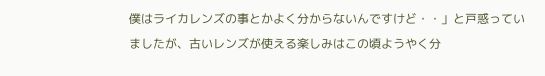僕はライカレンズの事とかよく分からないんですけど・・」と戸惑っていましたが、古いレンズが使える楽しみはこの頃ようやく分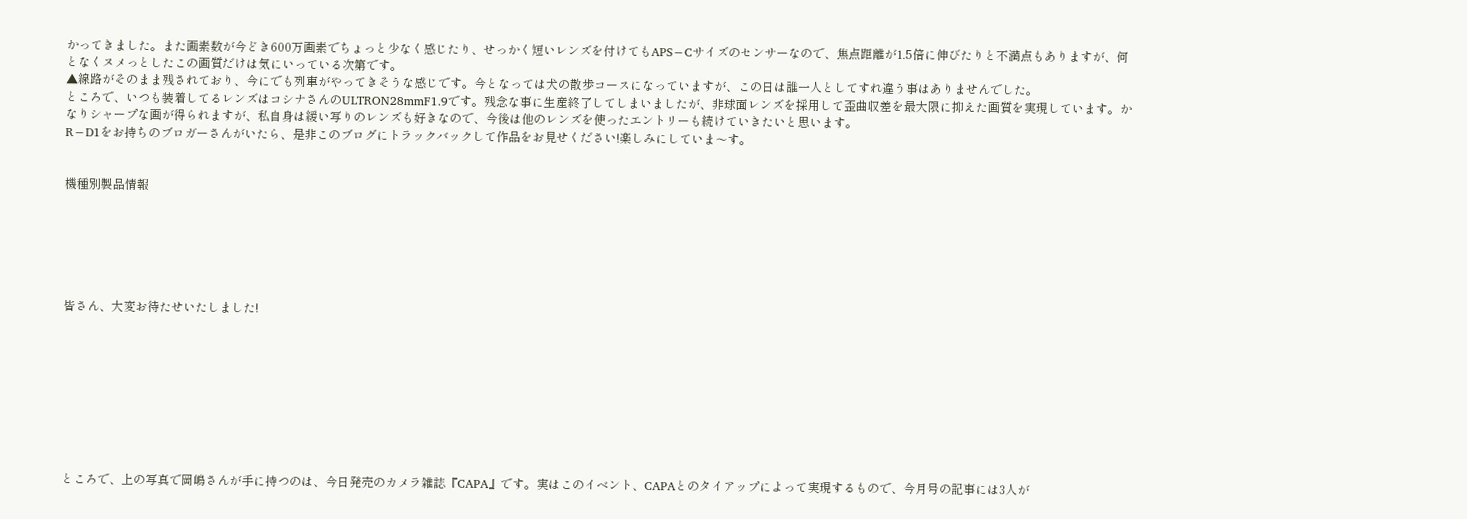かってきました。また画素数が今どき600万画素でちょっと少なく感じたり、せっかく短いレンズを付けてもAPS−Cサイズのセンサーなので、焦点距離が1.5倍に伸びたりと不満点もありますが、何となくヌメっとしたこの画質だけは気にいっている次第です。
▲線路がそのまま残されており、今にでも列車がやってきそうな感じです。今となっては犬の散歩コースになっていますが、この日は誰一人としてすれ違う事はありませんでした。
ところで、いつも装着してるレンズはコシナさんのULTRON28mmF1.9です。残念な事に生産終了してしまいましたが、非球面レンズを採用して歪曲収差を最大限に抑えた画質を実現しています。かなりシャープな画が得られますが、私自身は緩い写りのレンズも好きなので、今後は他のレンズを使ったエントリーも続けていきたいと思います。
R−D1をお持ちのブロガーさんがいたら、是非このブログにトラックバックして作品をお見せください!楽しみにしていま〜す。


機種別製品情報






皆さん、大変お待たせいたしました!









ところで、上の写真で岡嶋さんが手に持つのは、今日発売のカメラ雑誌『CAPA』です。実はこのイベント、CAPAとのタイアップによって実現するもので、今月号の記事には3人が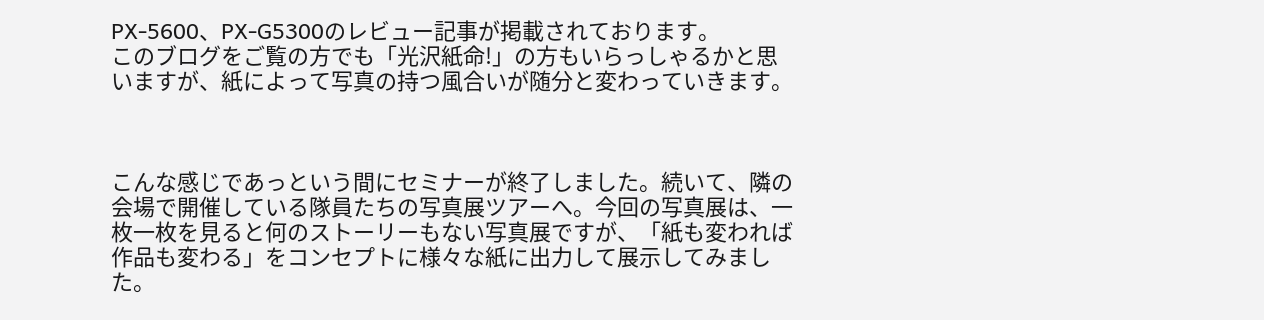PX-5600、PX-G5300のレビュー記事が掲載されております。
このブログをご覧の方でも「光沢紙命!」の方もいらっしゃるかと思いますが、紙によって写真の持つ風合いが随分と変わっていきます。



こんな感じであっという間にセミナーが終了しました。続いて、隣の会場で開催している隊員たちの写真展ツアーへ。今回の写真展は、一枚一枚を見ると何のストーリーもない写真展ですが、「紙も変われば作品も変わる」をコンセプトに様々な紙に出力して展示してみました。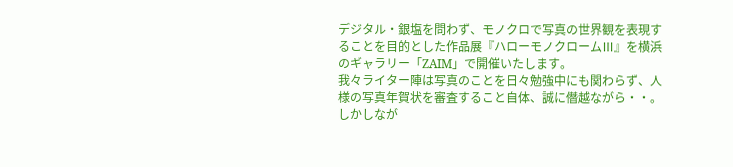デジタル・銀塩を問わず、モノクロで写真の世界観を表現することを目的とした作品展『ハローモノクロームⅢ』を横浜のギャラリー「ZAIM」で開催いたします。
我々ライター陣は写真のことを日々勉強中にも関わらず、人様の写真年賀状を審査すること自体、誠に僭越ながら・・。しかしなが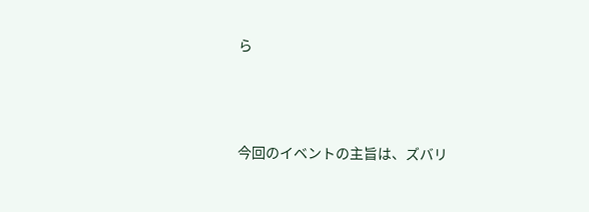ら




今回のイベントの主旨は、ズバリ